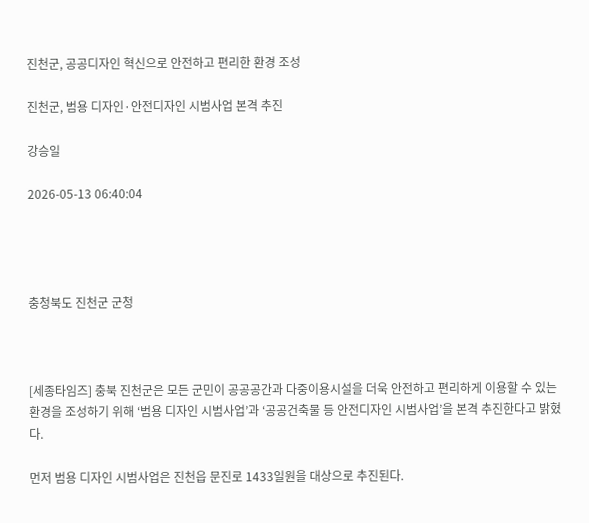진천군, 공공디자인 혁신으로 안전하고 편리한 환경 조성

진천군, 범용 디자인·안전디자인 시범사업 본격 추진

강승일

2026-05-13 06:40:04




충청북도 진천군 군청



[세종타임즈] 충북 진천군은 모든 군민이 공공공간과 다중이용시설을 더욱 안전하고 편리하게 이용할 수 있는 환경을 조성하기 위해 ‘범용 디자인 시범사업’과 ‘공공건축물 등 안전디자인 시범사업’을 본격 추진한다고 밝혔다.

먼저 범용 디자인 시범사업은 진천읍 문진로 1433일원을 대상으로 추진된다.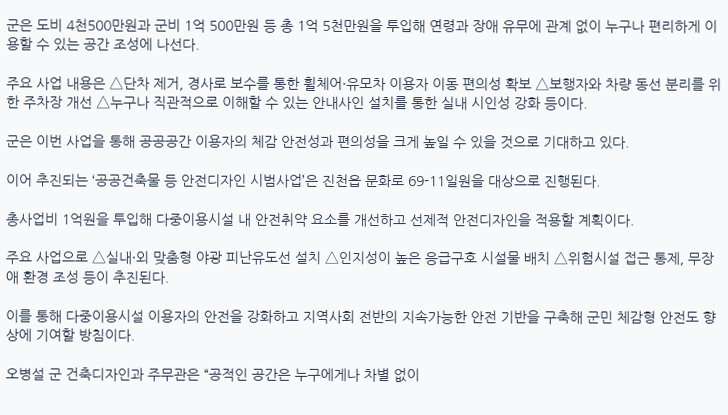군은 도비 4천500만원과 군비 1억 500만원 등 총 1억 5천만원을 투입해 연령과 장애 유무에 관계 없이 누구나 편리하게 이용할 수 있는 공간 조성에 나선다.

주요 사업 내용은 △단차 제거, 경사로 보수를 통한 휠체어·유모차 이용자 이동 편의성 확보 △보행자와 차량 동선 분리를 위한 주차장 개선 △누구나 직관적으로 이해할 수 있는 안내사인 설치를 통한 실내 시인성 강화 등이다.

군은 이번 사업을 통해 공공공간 이용자의 체감 안전성과 편의성을 크게 높일 수 있을 것으로 기대하고 있다.

이어 추진되는 ‘공공건축물 등 안전디자인 시범사업’은 진천읍 문화로 69-11일원을 대상으로 진행된다.

총사업비 1억원을 투입해 다중이용시설 내 안전취약 요소를 개선하고 선제적 안전디자인을 적용할 계획이다.

주요 사업으로 △실내·외 맞춤형 야광 피난유도선 설치 △인지성이 높은 응급구호 시설물 배치 △위험시설 접근 통제, 무장애 환경 조성 등이 추진된다.

이를 통해 다중이용시설 이용자의 안전을 강화하고 지역사회 전반의 지속가능한 안전 기반을 구축해 군민 체감형 안전도 향상에 기여할 방침이다.

오병설 군 건축디자인과 주무관은 “공적인 공간은 누구에게나 차별 없이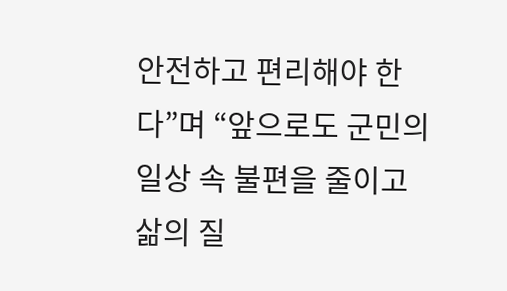안전하고 편리해야 한다”며 “앞으로도 군민의 일상 속 불편을 줄이고 삶의 질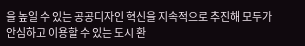을 높일 수 있는 공공디자인 혁신을 지속적으로 추진해 모두가 안심하고 이용할 수 있는 도시 환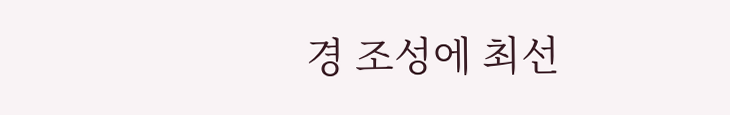경 조성에 최선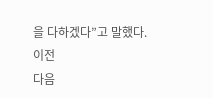을 다하겠다”고 말했다.
이전
다음